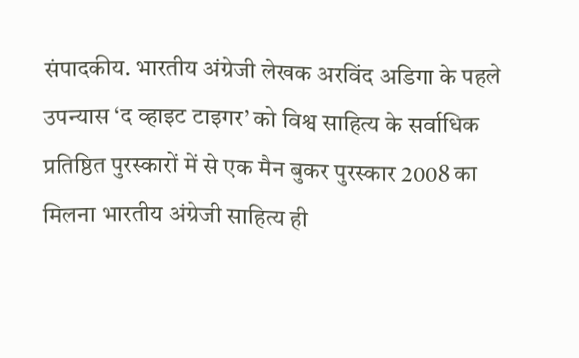संपादकीय. भारतीय अंग्रेजी लेखक अरविंद अडिगा के पहले उपन्यास ‘द व्हाइट टाइगर’ को विश्व साहित्य के सर्वाधिक प्रतिष्ठित पुरस्कारों में से एक मैन बुकर पुरस्कार 2008 का मिलना भारतीय अंग्रेजी साहित्य ही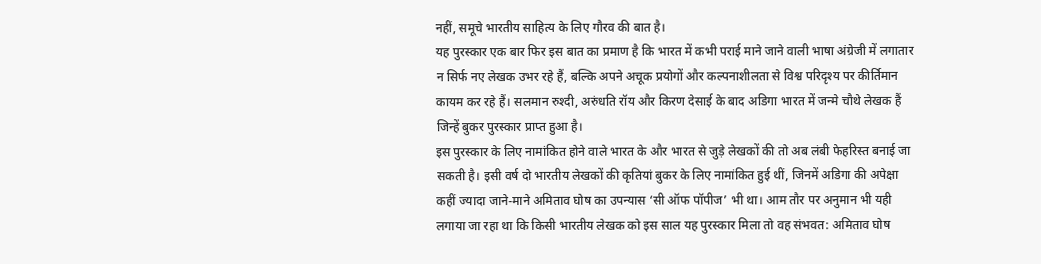नहीं, समूचे भारतीय साहित्य के लिए गौरव की बात है।
यह पुरस्कार एक बार फिर इस बात का प्रमाण है कि भारत में कभी पराई माने जाने वाली भाषा अंग्रेजी में लगातार न सिर्फ नए लेखक उभर रहे हैं, बल्कि अपने अचूक प्रयोगों और कल्पनाशीलता से विश्व परिदृश्य पर कीर्तिमान कायम कर रहे हैं। सलमान रुश्दी, अरुंधति रॉय और किरण देसाई के बाद अडिगा भारत में जन्मे चौथे लेखक हैं जिन्हें बुकर पुरस्कार प्राप्त हुआ है।
इस पुरस्कार के लिए नामांकित होने वाले भारत के और भारत से जुड़े लेखकों की तो अब लंबी फेहरिस्त बनाई जा सकती है। इसी वर्ष दो भारतीय लेखकों की कृतियां बुकर के लिए नामांकित हुई थीं, जिनमें अडिगा की अपेक्षा कहीं ज्यादा जाने-माने अमिताव घोष का उपन्यास ‘सी ऑफ पॉपीज’ भी था। आम तौर पर अनुमान भी यही लगाया जा रहा था कि किसी भारतीय लेखक को इस साल यह पुरस्कार मिला तो वह संभवत: अमिताव घोष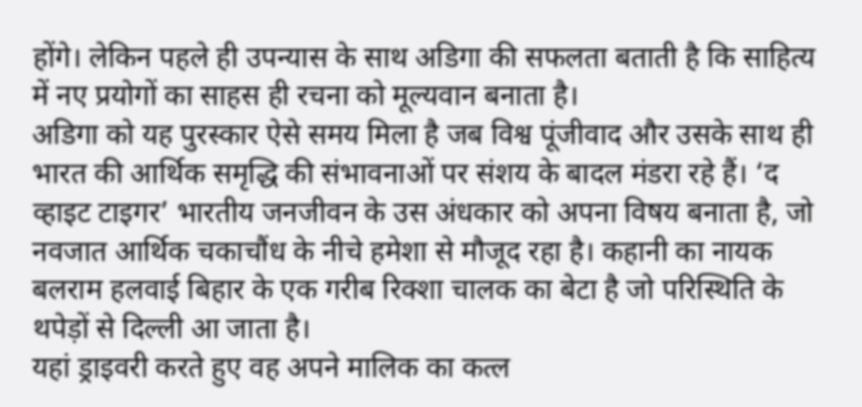होंगे। लेकिन पहले ही उपन्यास के साथ अडिगा की सफलता बताती है कि साहित्य में नए प्रयोगों का साहस ही रचना को मूल्यवान बनाता है।
अडिगा को यह पुरस्कार ऐसे समय मिला है जब विश्व पूंजीवाद और उसके साथ ही भारत की आर्थिक समृद्धि की संभावनाओं पर संशय के बादल मंडरा रहे हैं। ‘द व्हाइट टाइगर’ भारतीय जनजीवन के उस अंधकार को अपना विषय बनाता है, जो नवजात आर्थिक चकाचौंध के नीचे हमेशा से मौजूद रहा है। कहानी का नायक बलराम हलवाई बिहार के एक गरीब रिक्शा चालक का बेटा है जो परिस्थिति के थपेड़ों से दिल्ली आ जाता है।
यहां ड्राइवरी करते हुए वह अपने मालिक का कत्ल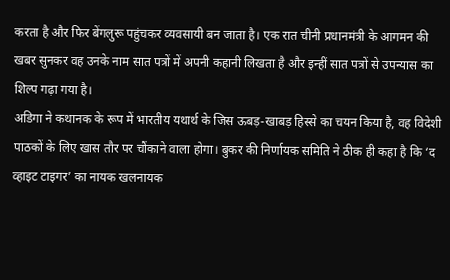करता है और फिर बेंगलुरू पहुंचकर व्यवसायी बन जाता है। एक रात चीनी प्रधानमंत्री के आगमन की खबर सुनकर वह उनके नाम सात पत्रों में अपनी कहानी लिखता है और इन्हीं सात पत्रों से उपन्यास का शिल्प गढ़ा गया है।
अडिगा ने कथानक के रूप में भारतीय यथार्थ के जिस ऊबड़-खाबड़ हिस्से का चयन किया है, वह विदेशी पाठकों के लिए खास तौर पर चौंकाने वाला होगा। बुकर की निर्णायक समिति ने ठीक ही कहा है कि ‘द व्हाइट टाइगर’ का नायक खलनायक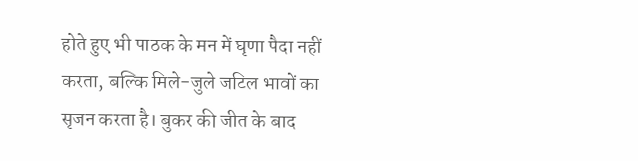होते हुए भी पाठक के मन में घृणा पैदा नहीं करता, बल्कि मिले-जुले जटिल भावों का सृजन करता है। बुकर की जीत के बाद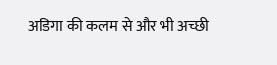अडिगा की कलम से और भी अच्छी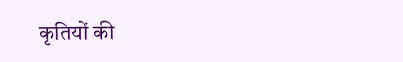कृतियों की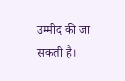उम्मीद की जा सकती है।